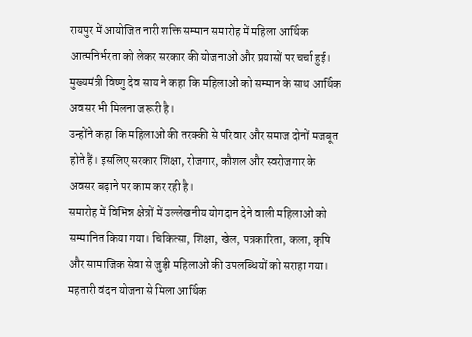रायपुर में आयोजित नारी शक्ति सम्मान समारोह में महिला आर्थिक आत्मनिर्भरता को लेकर सरकार की योजनाओं और प्रयासों पर चर्चा हुई। मुख्यमंत्री विष्णु देव साय ने कहा कि महिलाओं को सम्मान के साथ आर्थिक अवसर भी मिलना जरूरी है।
उन्होंने कहा कि महिलाओं की तरक्की से परिवार और समाज दोनों मजबूत होते हैं। इसलिए सरकार शिक्षा, रोजगार, कौशल और स्वरोजगार के अवसर बढ़ाने पर काम कर रही है।
समारोह में विभिन्न क्षेत्रों में उल्लेखनीय योगदान देने वाली महिलाओं को सम्मानित किया गया। चिकित्सा, शिक्षा, खेल, पत्रकारिता, कला, कृषि और सामाजिक सेवा से जुड़ी महिलाओं की उपलब्धियों को सराहा गया।
महतारी वंदन योजना से मिला आर्थिक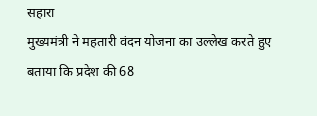सहारा
मुख्यमंत्री ने महतारी वंदन योजना का उल्लेख करते हुए बताया कि प्रदेश की 68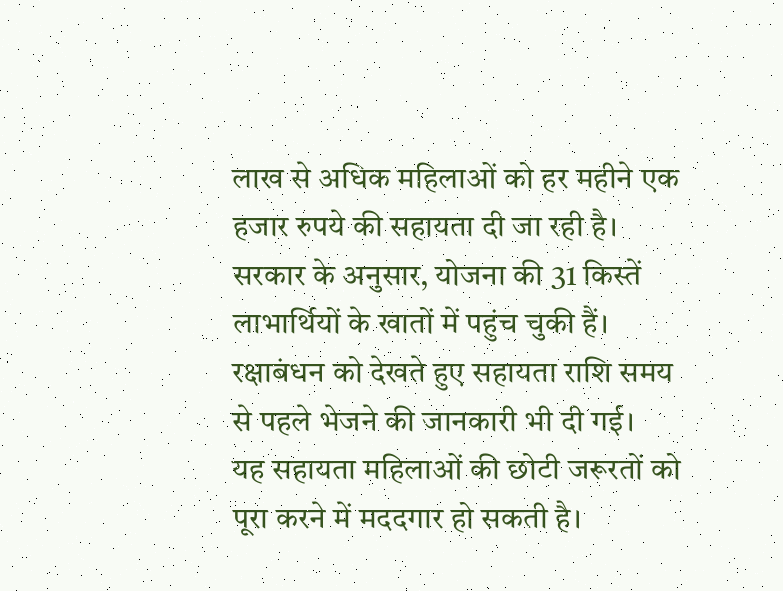लाख से अधिक महिलाओं को हर महीने एक हजार रुपये की सहायता दी जा रही है।
सरकार के अनुसार, योजना की 31 किस्तें लाभार्थियों के खातों में पहुंच चुकी हैं। रक्षाबंधन को देखते हुए सहायता राशि समय से पहले भेजने की जानकारी भी दी गई।
यह सहायता महिलाओं की छोटी जरूरतों को पूरा करने में मददगार हो सकती है।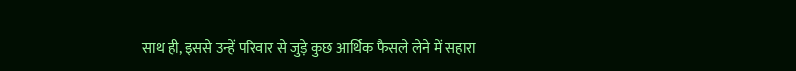साथ ही, इससे उन्हें परिवार से जुड़े कुछ आर्थिक फैसले लेने में सहारा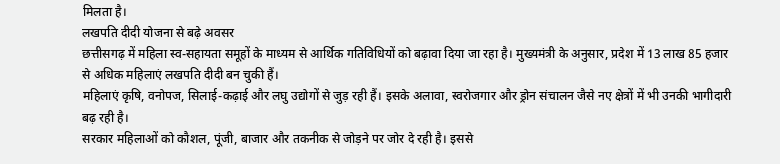मिलता है।
लखपति दीदी योजना से बढ़े अवसर
छत्तीसगढ़ में महिला स्व-सहायता समूहों के माध्यम से आर्थिक गतिविधियों को बढ़ावा दिया जा रहा है। मुख्यमंत्री के अनुसार, प्रदेश में 13 लाख 85 हजार से अधिक महिलाएं लखपति दीदी बन चुकी हैं।
महिलाएं कृषि, वनोपज, सिलाई-कढ़ाई और लघु उद्योगों से जुड़ रही हैं। इसके अलावा, स्वरोजगार और ड्रोन संचालन जैसे नए क्षेत्रों में भी उनकी भागीदारी बढ़ रही है।
सरकार महिलाओं को कौशल, पूंजी, बाजार और तकनीक से जोड़ने पर जोर दे रही है। इससे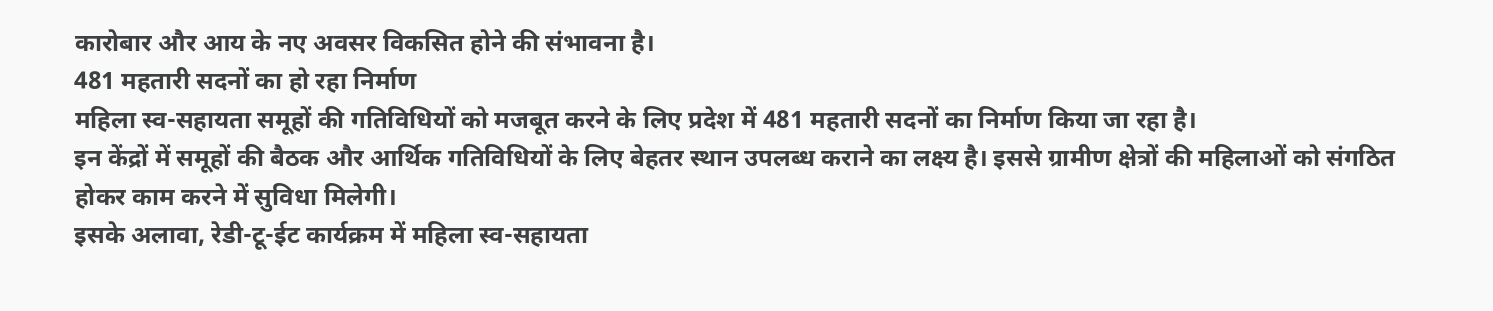कारोबार और आय के नए अवसर विकसित होने की संभावना है।
481 महतारी सदनों का हो रहा निर्माण
महिला स्व-सहायता समूहों की गतिविधियों को मजबूत करने के लिए प्रदेश में 481 महतारी सदनों का निर्माण किया जा रहा है।
इन केंद्रों में समूहों की बैठक और आर्थिक गतिविधियों के लिए बेहतर स्थान उपलब्ध कराने का लक्ष्य है। इससे ग्रामीण क्षेत्रों की महिलाओं को संगठित होकर काम करने में सुविधा मिलेगी।
इसके अलावा, रेडी-टू-ईट कार्यक्रम में महिला स्व-सहायता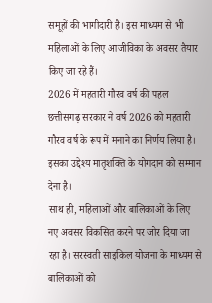समूहों की भागीदारी है। इस माध्यम से भी महिलाओं के लिए आजीविका के अवसर तैयार किए जा रहे हैं।
2026 में महतारी गौरव वर्ष की पहल
छत्तीसगढ़ सरकार ने वर्ष 2026 को महतारी गौरव वर्ष के रूप में मनाने का निर्णय लिया है। इसका उद्देश्य मातृशक्ति के योगदान को सम्मान देना है।
साथ ही, महिलाओं और बालिकाओं के लिए नए अवसर विकसित करने पर जोर दिया जा रहा है। सरस्वती साइकिल योजना के माध्यम से बालिकाओं को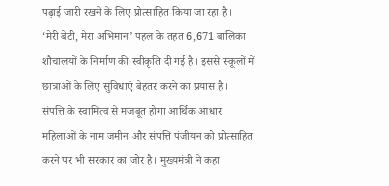पढ़ाई जारी रखने के लिए प्रोत्साहित किया जा रहा है।
‘मेरी बेटी, मेरा अभिमान’ पहल के तहत 6,671 बालिका शौचालयों के निर्माण की स्वीकृति दी गई है। इससे स्कूलों में छात्राओं के लिए सुविधाएं बेहतर करने का प्रयास है।
संपत्ति के स्वामित्व से मजबूत होगा आर्थिक आधार
महिलाओं के नाम जमीन और संपत्ति पंजीयन को प्रोत्साहित करने पर भी सरकार का जोर है। मुख्यमंत्री ने कहा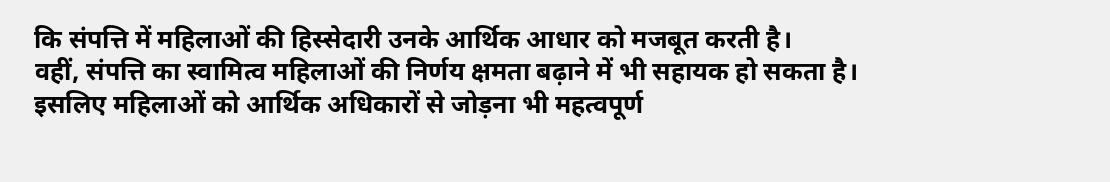कि संपत्ति में महिलाओं की हिस्सेदारी उनके आर्थिक आधार को मजबूत करती है।
वहीं, संपत्ति का स्वामित्व महिलाओं की निर्णय क्षमता बढ़ाने में भी सहायक हो सकता है। इसलिए महिलाओं को आर्थिक अधिकारों से जोड़ना भी महत्वपूर्ण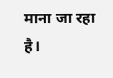माना जा रहा है।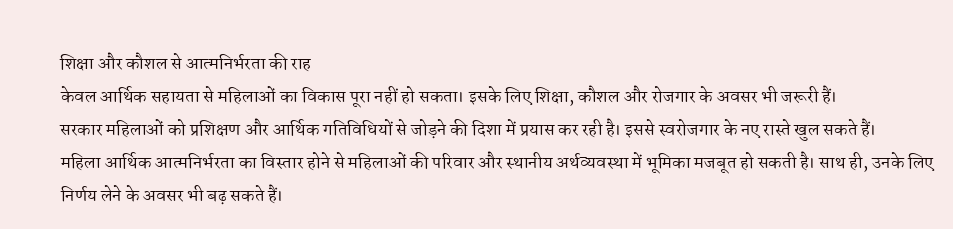शिक्षा और कौशल से आत्मनिर्भरता की राह
केवल आर्थिक सहायता से महिलाओं का विकास पूरा नहीं हो सकता। इसके लिए शिक्षा, कौशल और रोजगार के अवसर भी जरूरी हैं।
सरकार महिलाओं को प्रशिक्षण और आर्थिक गतिविधियों से जोड़ने की दिशा में प्रयास कर रही है। इससे स्वरोजगार के नए रास्ते खुल सकते हैं।
महिला आर्थिक आत्मनिर्भरता का विस्तार होने से महिलाओं की परिवार और स्थानीय अर्थव्यवस्था में भूमिका मजबूत हो सकती है। साथ ही, उनके लिए निर्णय लेने के अवसर भी बढ़ सकते हैं।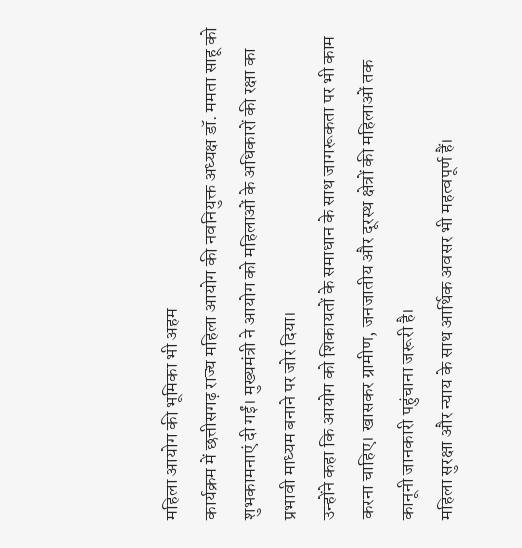महिला आयोग की भूमिका भी अहम
कार्यक्रम में छत्तीसगढ़ राज्य महिला आयोग की नवनियुक्त अध्यक्ष डॉ. ममता साहू को शुभकामनाएं दी गईं। मुख्यमंत्री ने आयोग को महिलाओं के अधिकारों की रक्षा का प्रभावी माध्यम बनाने पर जोर दिया।
उन्होंने कहा कि आयोग को शिकायतों के समाधान के साथ जागरूकता पर भी काम करना चाहिए। खासकर ग्रामीण, जनजातीय और दूरस्थ क्षेत्रों की महिलाओं तक कानूनी जानकारी पहुंचाना जरूरी है।
महिला सुरक्षा और न्याय के साथ आर्थिक अवसर भी महत्वपूर्ण हैं।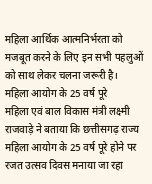महिला आर्थिक आत्मनिर्भरता को मजबूत करने के लिए इन सभी पहलुओं को साथ लेकर चलना जरूरी है।
महिला आयोग के 25 वर्ष पूरे
महिला एवं बाल विकास मंत्री लक्ष्मी राजवाड़े ने बताया कि छत्तीसगढ़ राज्य महिला आयोग के 25 वर्ष पूरे होने पर रजत उत्सव दिवस मनाया जा रहा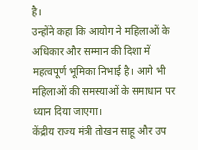है।
उन्होंने कहा कि आयोग ने महिलाओं के अधिकार और सम्मान की दिशा में महत्वपूर्ण भूमिका निभाई है। आगे भी महिलाओं की समस्याओं के समाधान पर ध्यान दिया जाएगा।
केंद्रीय राज्य मंत्री तोखन साहू और उप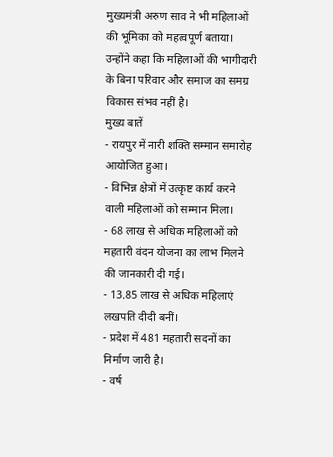मुख्यमंत्री अरुण साव ने भी महिलाओं की भूमिका को महत्वपूर्ण बताया। उन्होंने कहा कि महिलाओं की भागीदारी के बिना परिवार और समाज का समग्र विकास संभव नहीं है।
मुख्य बातें
- रायपुर में नारी शक्ति सम्मान समारोह आयोजित हुआ।
- विभिन्न क्षेत्रों में उत्कृष्ट कार्य करने वाली महिलाओं को सम्मान मिला।
- 68 लाख से अधिक महिलाओं को महतारी वंदन योजना का लाभ मिलने की जानकारी दी गई।
- 13.85 लाख से अधिक महिलाएं लखपति दीदी बनीं।
- प्रदेश में 481 महतारी सदनों का निर्माण जारी है।
- वर्ष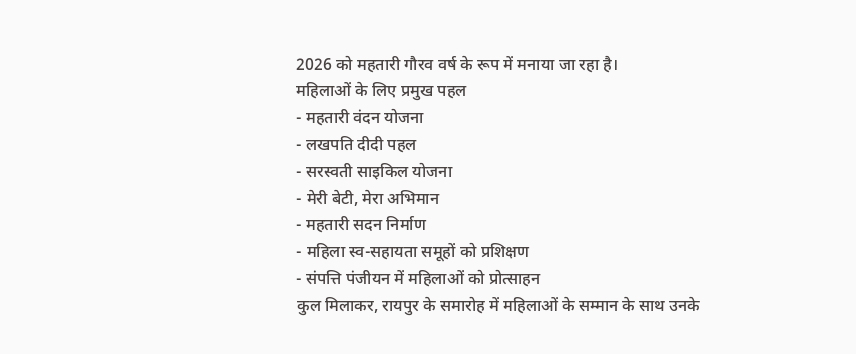2026 को महतारी गौरव वर्ष के रूप में मनाया जा रहा है।
महिलाओं के लिए प्रमुख पहल
- महतारी वंदन योजना
- लखपति दीदी पहल
- सरस्वती साइकिल योजना
- मेरी बेटी, मेरा अभिमान
- महतारी सदन निर्माण
- महिला स्व-सहायता समूहों को प्रशिक्षण
- संपत्ति पंजीयन में महिलाओं को प्रोत्साहन
कुल मिलाकर, रायपुर के समारोह में महिलाओं के सम्मान के साथ उनके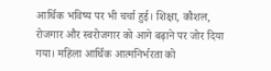आर्थिक भविष्य पर भी चर्चा हुई। शिक्षा, कौशल, रोजगार और स्वरोजगार को आगे बढ़ाने पर जोर दिया गया। महिला आर्थिक आत्मनिर्भरता को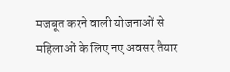मजबूत करने वाली योजनाओं से महिलाओं के लिए नए अवसर तैयार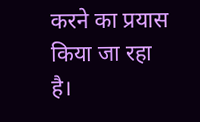करने का प्रयास किया जा रहा है।